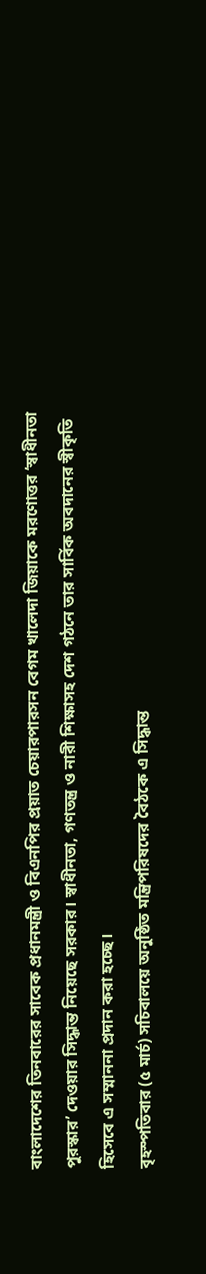বাংলাদেশের তিনবারের সাবেক প্রধানমন্ত্রী ও বিএনপির প্রয়াত চেয়ারপারসন বেগম খালেদা জিয়াকে মরণোত্তর ‘স্বাধীনতা পুরস্কার’ দেওয়ার সিদ্ধান্ত নিয়েছে সরকার। স্বাধীনতা, গণতন্ত্র ও নারী শিক্ষাসহ দেশ গঠনে তার সার্বিক অবদানের স্বীকৃতি হিসেবে এ সম্মাননা প্রদান করা হচ্ছে।
বৃহস্পতিবার (৫ মার্চ) সচিবালয়ে অনুষ্ঠিত মন্ত্রিপরিষদের বৈঠকে এ সিদ্ধান্ত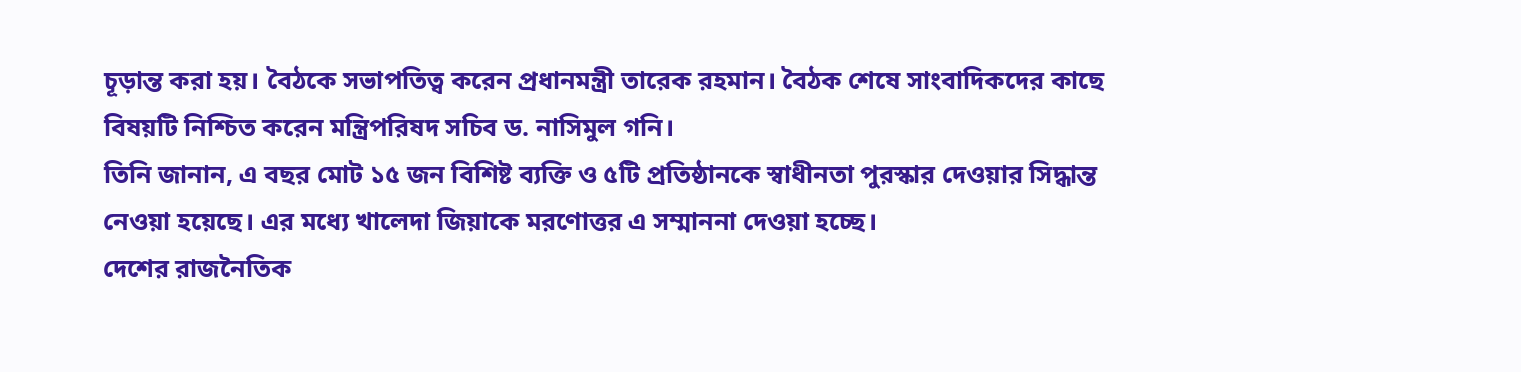চূড়ান্ত করা হয়। বৈঠকে সভাপতিত্ব করেন প্রধানমন্ত্রী তারেক রহমান। বৈঠক শেষে সাংবাদিকদের কাছে বিষয়টি নিশ্চিত করেন মন্ত্রিপরিষদ সচিব ড. নাসিমুল গনি।
তিনি জানান, এ বছর মোট ১৫ জন বিশিষ্ট ব্যক্তি ও ৫টি প্রতিষ্ঠানকে স্বাধীনতা পুরস্কার দেওয়ার সিদ্ধান্ত নেওয়া হয়েছে। এর মধ্যে খালেদা জিয়াকে মরণোত্তর এ সম্মাননা দেওয়া হচ্ছে।
দেশের রাজনৈতিক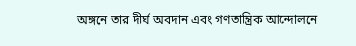অঙ্গনে তার দীর্ঘ অবদান এবং গণতান্ত্রিক আন্দোলনে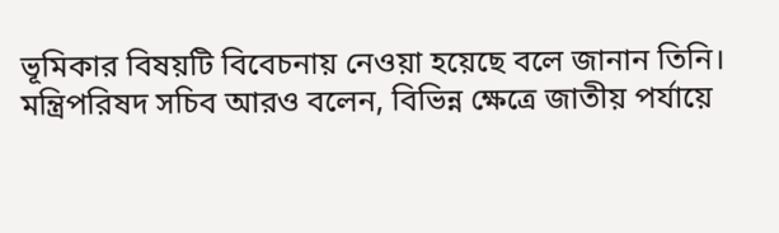ভূমিকার বিষয়টি বিবেচনায় নেওয়া হয়েছে বলে জানান তিনি।
মন্ত্রিপরিষদ সচিব আরও বলেন, বিভিন্ন ক্ষেত্রে জাতীয় পর্যায়ে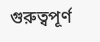গুরুত্বপূর্ণ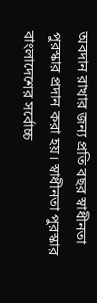অবদান রাখার জন্য প্রতি বছর স্বাধীনতা পুরস্কার প্রদান করা হয়। স্বাধীনতা পুরস্কার বাংলাদেশের সর্বোচ্চ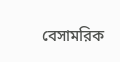বেসামরিক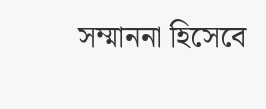সম্মাননা হিসেবে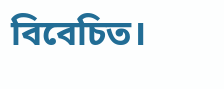বিবেচিত।